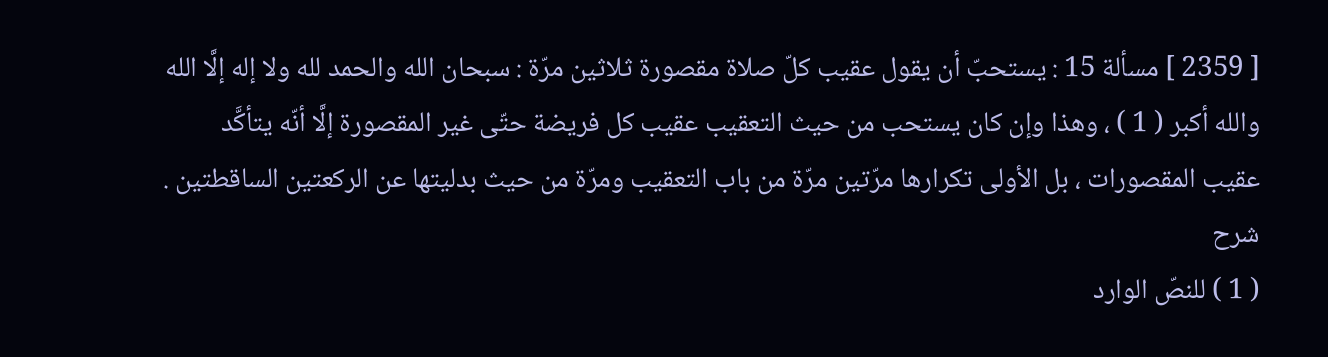[ 2359 ] مسألة 15 : يستحبّ أن يقول عقيب كلّ صلاة مقصورة ثلاثين مرّة : سبحان الله والحمد لله ولا إله إلَّا الله والله أكبر ( 1 ) ، وهذا وإن كان يستحب من حيث التعقيب عقيب كل فريضة حتّى غير المقصورة إلَّا أنّه يتأكَّد عقيب المقصورات ، بل الأولى تكرارها مرّتين مرّة من باب التعقيب ومرّة من حيث بدليتها عن الركعتين الساقطتين .
شرح
( 1 ) للنصّ الوارد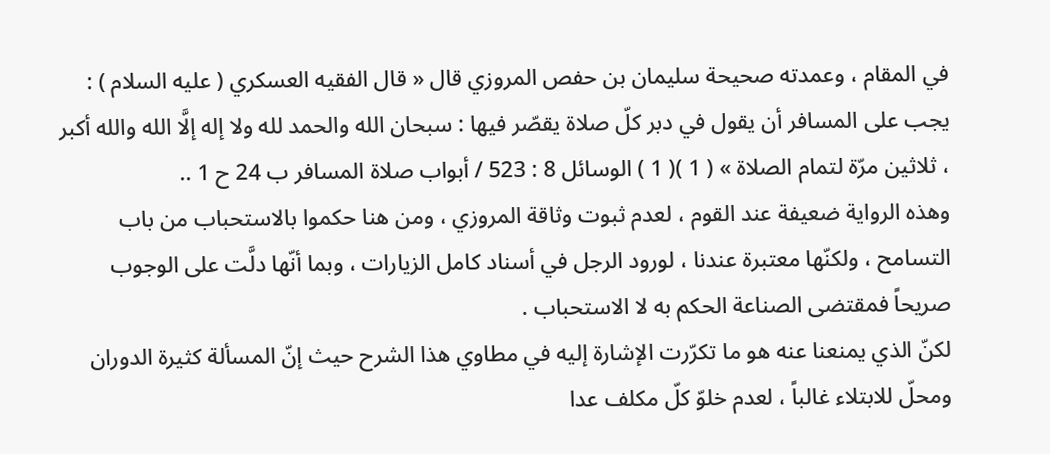في المقام ، وعمدته صحيحة سليمان بن حفص المروزي قال « قال الفقيه العسكري ( عليه السلام ) : يجب على المسافر أن يقول في دبر كلّ صلاة يقصّر فيها : سبحان الله والحمد لله ولا إله إلَّا الله والله أكبر ، ثلاثين مرّة لتمام الصلاة » ( 1 )( 1 ) الوسائل 8 : 523 / أبواب صلاة المسافر ب 24 ح 1 ..
وهذه الرواية ضعيفة عند القوم ، لعدم ثبوت وثاقة المروزي ، ومن هنا حكموا بالاستحباب من باب التسامح ، ولكنّها معتبرة عندنا ، لورود الرجل في أسناد كامل الزيارات ، وبما أنّها دلَّت على الوجوب صريحاً فمقتضى الصناعة الحكم به لا الاستحباب .
لكنّ الذي يمنعنا عنه هو ما تكرّرت الإشارة إليه في مطاوي هذا الشرح حيث إنّ المسألة كثيرة الدوران ومحلّ للابتلاء غالباً ، لعدم خلوّ كلّ مكلف عدا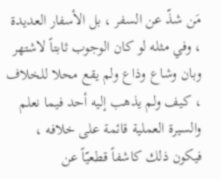مَن شذّ عن السفر ، بل الأسفار العديدة ، وفي مثله لو كان الوجوب ثابتاً لاشتهر وبان وشاع وذاع ولم يقع محلا للخلاف ، كيف ولم يذهب إليه أحد فيما نعلم والسيرة العملية قائمة على خلافه ، فيكون ذلك كاشفاً قطعيّاً عن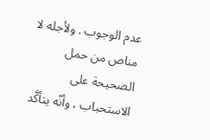عدم الوجوب . ولأجله لا مناص من حمل الصحيحة على الاستحباب ، وأنّه يتأكَّد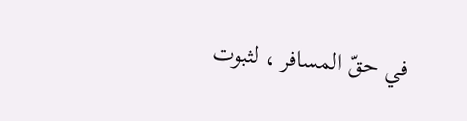في حقّ المسافر ، لثبوت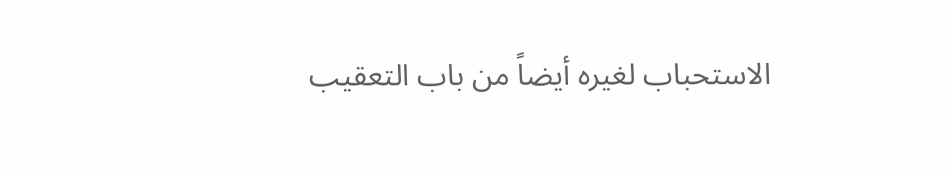الاستحباب لغيره أيضاً من باب التعقيب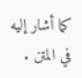كما أشار إليه في المتن .